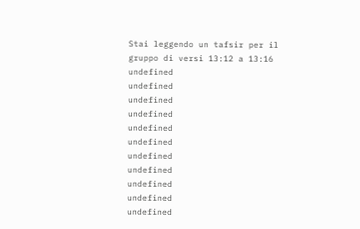Stai leggendo un tafsir per il gruppo di versi 13:12 a 13:16
undefined
undefined
undefined
undefined
undefined
undefined
undefined
undefined
undefined
undefined
undefined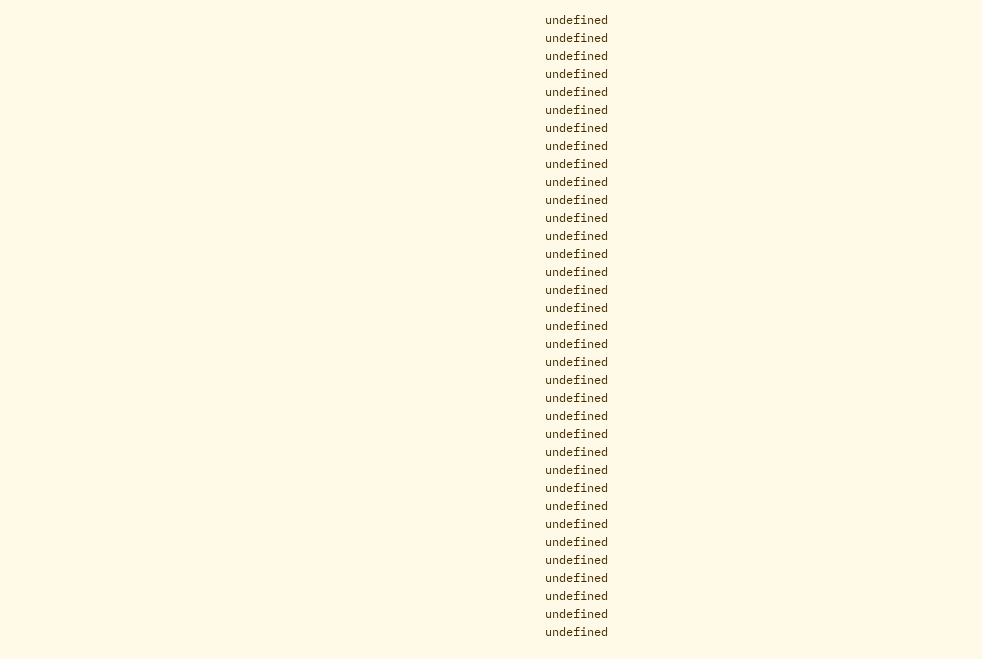undefined
undefined
undefined
undefined
undefined
undefined
undefined
undefined
undefined
undefined
undefined
undefined
undefined
undefined
undefined
undefined
undefined
undefined
undefined
undefined
undefined
undefined
undefined
undefined
undefined
undefined
undefined
undefined
undefined
undefined
undefined
undefined
undefined
undefined
undefined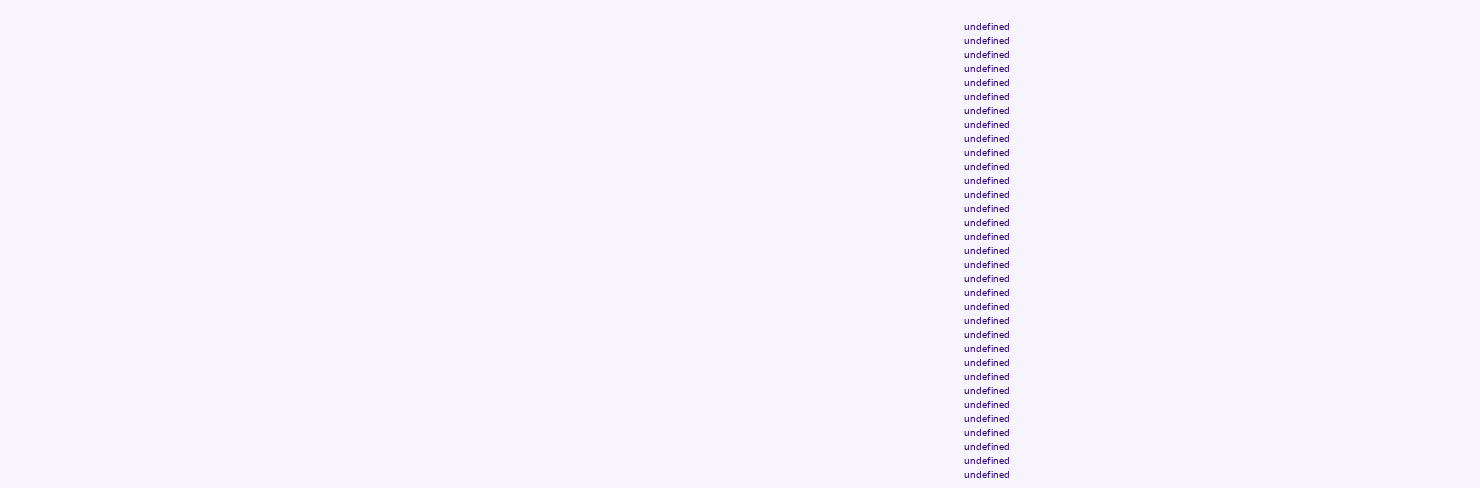undefined
undefined
undefined
undefined
undefined
undefined
undefined
undefined
undefined
undefined
undefined
undefined
undefined
undefined
undefined
undefined
undefined
undefined
undefined
undefined
undefined
undefined
undefined
undefined
undefined
undefined
undefined
undefined
undefined
undefined
undefined
undefined
undefined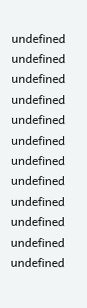undefined
undefined
undefined
undefined
undefined
undefined
undefined
undefined
undefined
undefined
undefined
undefined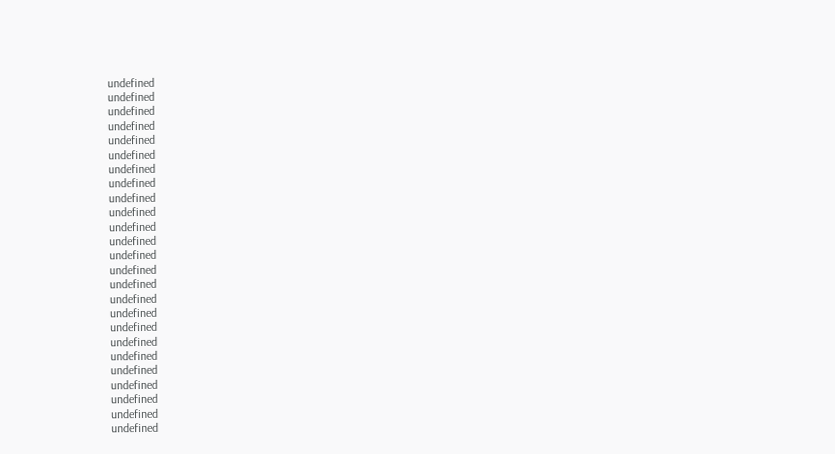undefined
undefined
undefined
undefined
undefined
undefined
undefined
undefined
undefined
undefined
undefined
undefined
undefined
undefined
undefined
undefined
undefined
undefined
undefined
undefined
undefined
undefined
undefined
undefined
undefined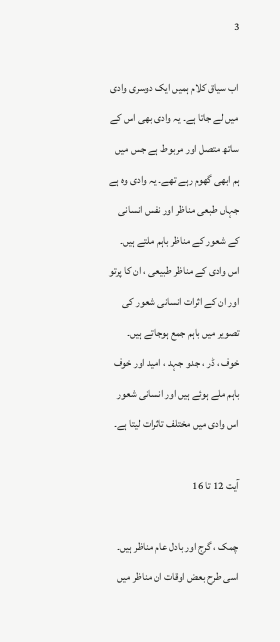3

اب سیاق کلام ہمیں ایک دوسری وادی میں لے جاتا ہے۔ یہ وادی بھی اس کے ساتھ متصل اور مربوط ہے جس میں ہم ابھی گھوم رہے تھے۔ یہ وادی وہ ہے جہاں طبعی مناظر اور نفس انسانی کے شعور کے مناظر باہم ملتے ہیں۔ اس وادی کے مناظر طبیعی ، ان کا پرتو اور ان کے اثرات انسانی شعور کی تصویر میں باہم جمع ہوجاتے ہیں۔ خوف ، ڈر ، جدو جہد ، امید اور خوف باہم ملے ہوئے ہیں اور انسانی شعور اس وادی میں مختلف تاثرات لیتا ہے۔

آیت 12 تا 16

چمک ، گرج اور بادل عام مناظر ہیں۔ اسی طرح بعض اوقات ان مناظر میں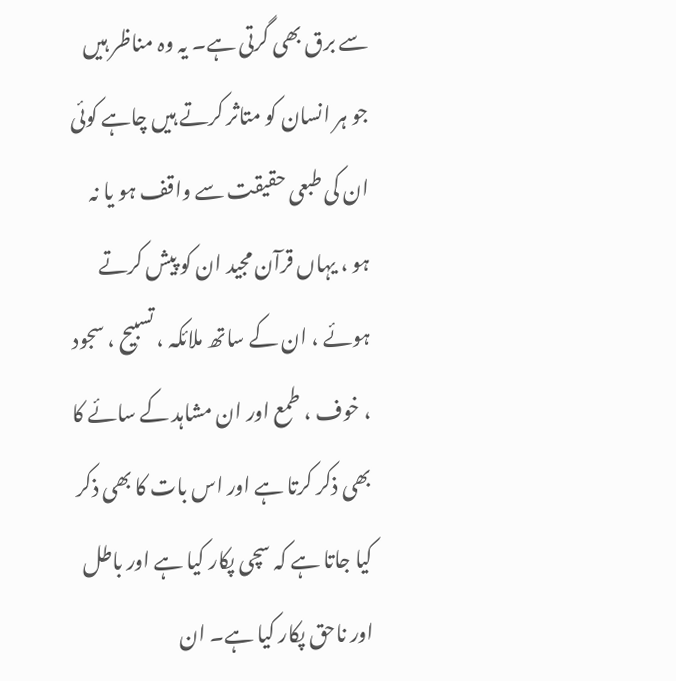سے برق بھی گرتی ہے۔ یہ وہ مناظر ہیں جو ہر انسان کو متاثر کرتے ہیں چاہے کوئی ان کی طبعی حقیقت سے واقف ہو یا نہ ہو ، یہاں قرآن مجید ان کو پیش کرتے ہوئے ، ان کے ساتھ ملائکہ ، تسبیح ، سجود ، خوف ، طمع اور ان مشاہد کے سائے کا بھی ذکر کرتا ہے اور اس بات کا بھی ذکر کیا جاتا ہے کہ سچی پکار کیا ہے اور باطل اور ناحق پکار کیا ہے۔ ان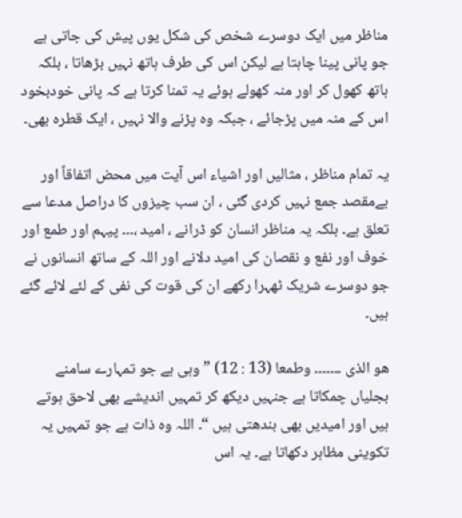مناظر میں ایک دوسرے شخص کی شکل یوں پیش کی جاتی ہے جو پانی پینا چاہتا ہے لیکن اس کی طرف ہاتھ نہیں بڑھاتا ، بلکہ ہاتھ کھول کر اور منہ کھولے ہوئے یہ تمنا کرتا ہے کہ پانی خودبخود اس کے منہ میں پڑجائے ، جبکہ وہ پڑنے والا نہیں ، ایک قطرہ بھی۔

یہ تمام مناظر ، مثالیں اور اشیاء اس آیت میں محض اتفاقاً اور بےمقصد جمع نہیں کردی گئی ، ان سب چیزوں کا دراصل مدعا سے تعلق ہے۔ بلکہ یہ مناظر انسان کو ڈرانے ، امید ،۔۔۔ پیہم اور طمع اور خوف اور نفع و نقصان کی امید دلانے اور اللہ کے ساتھ انسانوں نے جو دوسرے شریک ٹھہرا رکھے ان کی قوت کی نفی کے لئے لائے گئے ہیں۔

ھو الذی ۔۔۔۔۔۔۔ وطمعا (13 : 12) ” وہی ہے جو تمہارے سامنے بجلیاں چمکاتا ہے جنہیں دیکھ کر تمہیں اندیشے بھی لاحق ہوتے ہیں اور امیدیں بھی بندھتی ہیں “۔ اللہ وہ ذات ہے جو تمہیں یہ تکوینی مظاہر دکھاتا ہے۔ یہ اس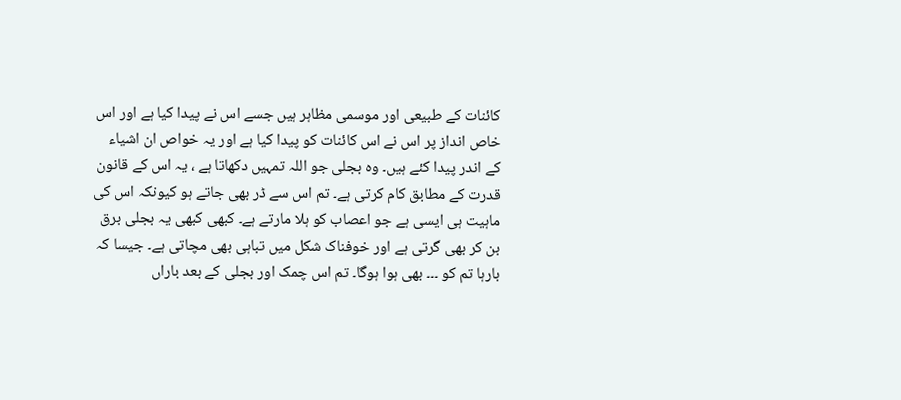کائنات کے طبیعی اور موسمی مظاہر ہیں جسے اس نے پیدا کیا ہے اور اس خاص انداز پر اس نے اس کائنات کو پیدا کیا ہے اور یہ خواص ان اشیاء کے اندر پیدا کئے ہیں۔ وہ بجلی جو اللہ تمہیں دکھاتا ہے ، یہ اس کے قانون قدرت کے مطابق کام کرتی ہے۔ تم اس سے ڈر بھی جاتے ہو کیونکہ اس کی ماہیت ہی ایسی ہے جو اعصاب کو ہلا مارتے ہے۔ کبھی کبھی یہ بجلی برق بن کر بھی گرتی ہے اور خوفناک شکل میں تباہی بھی مچاتی ہے۔ جیسا کہ بارہا تم کو ۔۔۔ بھی ہوا ہوگا۔ تم اس چمک اور بجلی کے بعد باراں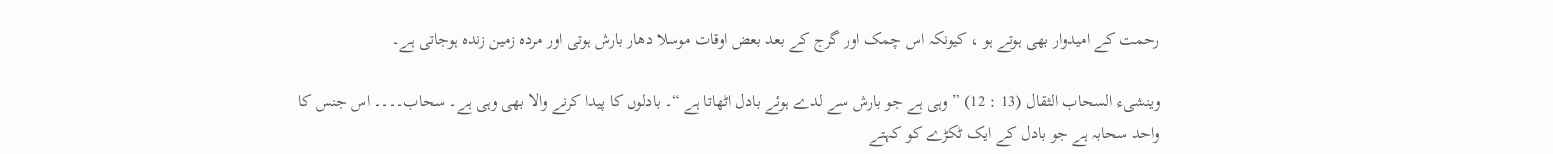رحمت کے امیدوار بھی ہوتے ہو ، کیونکہ اس چمک اور گرج کے بعد بعض اوقات موسلا دھار بارش ہوتی اور مردہ زمین زندہ ہوجاتی ہے۔

وینشیء السحاب الثقال (13 : 12) ” وہی ہے جو بارش سے لدے ہوئے بادل اٹھاتا ہے “۔ بادلوں کا پیدا کرنے والا بھی وہی ہے۔ سحاب۔۔۔۔ اس جنس کا واحد سحابہ ہے جو بادل کے ایک ٹکڑے کو کہتے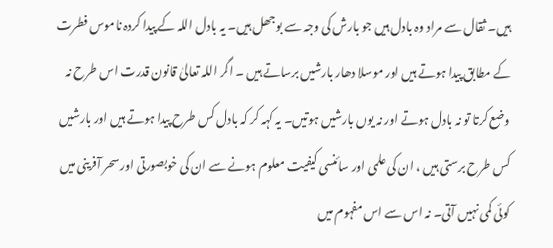ہیں۔ ثقال سے مراد وہ بادل ہیں جو بارش کی وجہ سے بوجھل ہیں۔ یہ بادل اللہ کے پیدا کردہ ناموس فطرت کے مطابق پیدا ہوتے ہیں اور موسلا دھار بارشیں برساتے ہیں ۔ اگر اللہ تعالیٰ قانون قدرت اس طرح نہ وضع کرتا تو نہ بادل ہوتے اور نہ یوں بارشیں ہوتیں۔ یہ کہہ کر کہ بادل کس طرح پیدا ہوتے ہیں اور بارشیں کس طرح برستی ہیں ، ان کی علمی اور سائنسی کیفیت معلوم ہونے سے ان کی خوبصورتی اور سحر آفرینی میں کوئی کمی نہیں آتی۔ نہ اس سے اس مفہوم میں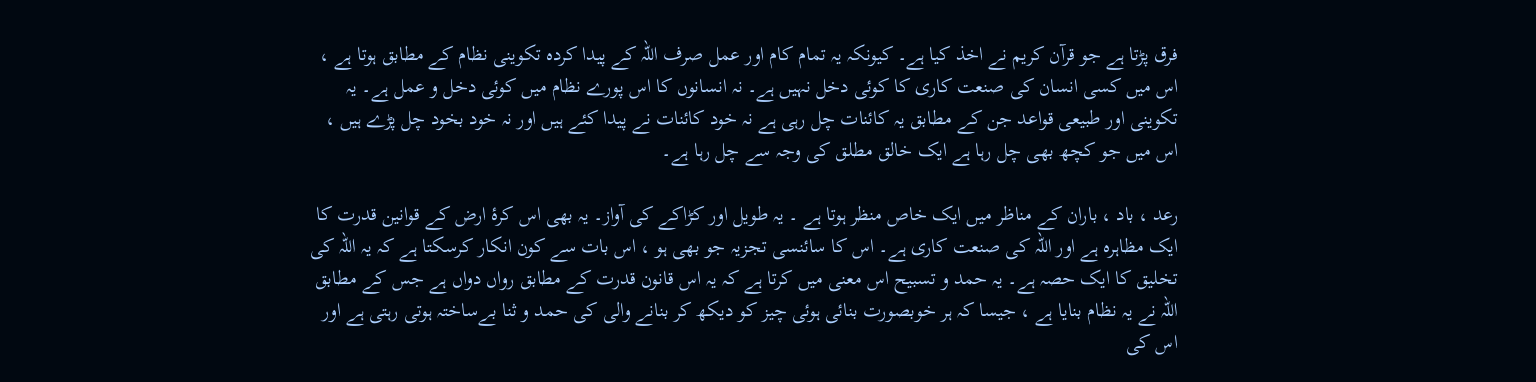فرق پڑتا ہے جو قرآن کریم نے اخذ کیا ہے۔ کیونکہ یہ تمام کام اور عمل صرف اللہ کے پیدا کردہ تکوینی نظام کے مطابق ہوتا ہے ، اس میں کسی انسان کی صنعت کاری کا کوئی دخل نہیں ہے۔ نہ انسانوں کا اس پورے نظام میں کوئی دخل و عمل ہے۔ یہ تکوینی اور طبیعی قواعد جن کے مطابق یہ کائنات چل رہی ہے نہ خود کائنات نے پیدا کئے ہیں اور نہ خود بخود چل پڑے ہیں ، اس میں جو کچھ بھی چل رہا ہے ایک خالق مطلق کی وجہ سے چل رہا ہے۔

رعد ، باد ، باران کے مناظر میں ایک خاص منظر ہوتا ہے ۔ یہ طویل اور کڑاکے کی آواز۔ یہ بھی اس کرۂ ارض کے قوانین قدرت کا ایک مظاہرہ ہے اور اللہ کی صنعت کاری ہے۔ اس کا سائنسی تجزیہ جو بھی ہو ، اس بات سے کون انکار کرسکتا ہے کہ یہ اللہ کی تخلیق کا ایک حصہ ہے۔ یہ حمد و تسبیح اس معنی میں کرتا ہے کہ یہ اس قانون قدرت کے مطابق رواں دواں ہے جس کے مطابق اللہ نے یہ نظام بنایا ہے ، جیسا کہ ہر خوبصورت بنائی ہوئی چیز کو دیکھ کر بنانے والی کی حمد و ثنا بےساختہ ہوتی رہتی ہے اور اس کی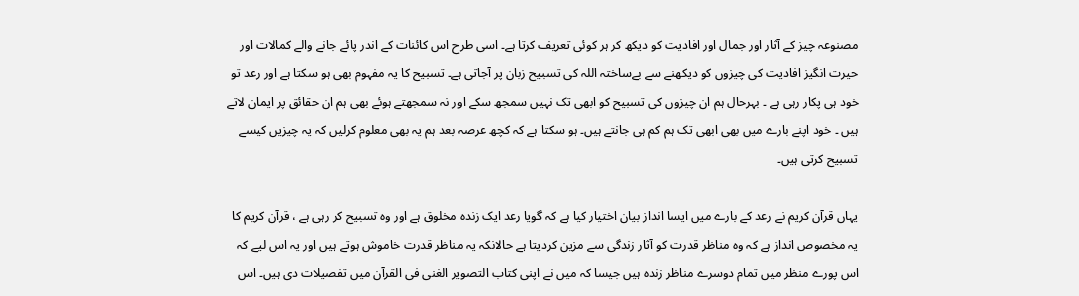مصنوعہ چیز کے آثار اور جمال اور افادیت کو دیکھ کر ہر کوئی تعریف کرتا ہے۔ اسی طرح اس کائنات کے اندر پائے جانے والے کمالات اور حیرت انگیز افادیت کی چیزوں کو دیکھنے سے بےساختہ اللہ کی تسبیح زبان پر آجاتی ہے۔ تسبیح کا یہ مفہوم بھی ہو سکتا ہے اور رعد تو خود ہی پکار رہی ہے ۔ بہرحال ہم ان چیزوں کی تسبیح کو ابھی تک نہیں سمجھ سکے اور نہ سمجھتے ہوئے بھی ہم ان حقائق پر ایمان لاتے ہیں ۔ خود اپنے بارے میں بھی ابھی تک ہم کم ہی جانتے ہیں۔ ہو سکتا ہے کہ کچھ عرصہ بعد ہم یہ بھی معلوم کرلیں کہ یہ چیزیں کیسے تسبیح کرتی ہیں۔

یہاں قرآن کریم نے رعد کے بارے میں ایسا انداز بیان اختیار کیا ہے کہ گویا رعد ایک زندہ مخلوق ہے اور وہ تسبیح کر رہی ہے ، قرآن کریم کا یہ مخصوص انداز ہے کہ وہ مناظر قدرت کو آثار زندگی سے مزین کردیتا ہے حالانکہ یہ مناظر قدرت خاموش ہوتے ہیں اور یہ اس لیے کہ اس پورے منظر میں تمام دوسرے مناظر زندہ ہیں جیسا کہ میں نے اپنی کتاب التصویر الغنی فی القرآن میں تفصیلات دی ہیں۔ اس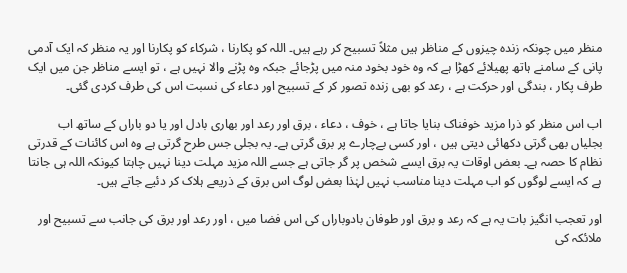منظر میں چونکہ زندہ چیزوں کے مناظر ہیں مثلاً تسبیح کر رہے ہیں۔ اللہ کو پکارنا ، شرکاء کو پکارنا اور یہ منظر کہ ایک آدمی پانی کے سامنے ہاتھ پھیلائے کھڑا ہے کہ وہ خود بخود منہ میں پڑجائے جبکہ وہ پڑنے والا نہیں ہے ، تو ایسے مناظر جن میں ایک طرف پکار ، بندگی اور حرکت ہے ، رعد کو بھی زندہ تصور کر کے تسبیح اور دعاء کی نسبت اس کی طرف کردی گئی۔

اب اس منظر کو ذرا مزید خوفناک بنایا جاتا ہے ، خوف ، دعاء ، برق اور رعد اور بھاری بادل اور یا دو باراں کے ساتھ اب بجلیاں بھی گرتی دکھائی دیتی ہیں ، اور کسی بےچارے پر برق گرتی ہے۔ یہ بجلی جس طرح گرتی ہے وہ اس کائنات کے قدرتی نظام کا حصہ ہے۔ بعض اوقات یہ برق ایسے شخص پر گر جاتی ہے جسے اللہ مزید مہلت دینا نہیں چاہتا کیونکہ اللہ ہی جانتا ہے کہ ایسے لوگوں کو اب مہلت دینا مناسب نہیں لہٰذا بعض لوگ اس برق کے ذریعے ہلاک کر دئیے جاتے ہیں۔

اور تعجب انگیز بات یہ ہے کہ رعد و برق اور طوفان بادوباراں کی اس فضا میں ، اور رعد اور برق کی جانب سے تسبیح اور ملائکہ کی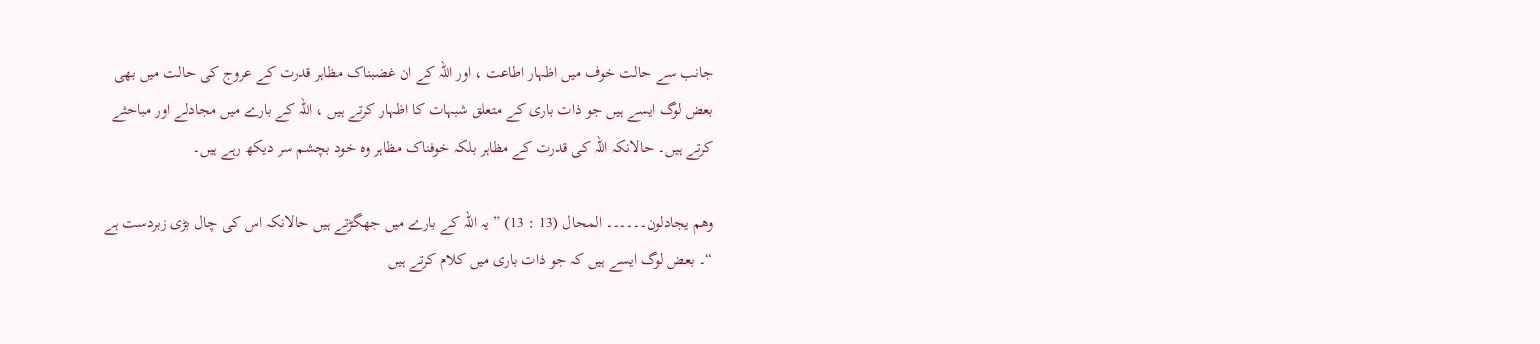جانب سے حالت خوف میں اظہار اطاعت ، اور اللہ کے ان غضبناک مظاہر قدرت کے عروج کی حالت میں بھی بعض لوگ ایسے ہیں جو ذات باری کے متعلق شبہات کا اظہار کرتے ہیں ، اللہ کے بارے میں مجادلے اور مباحثے کرتے ہیں۔ حالانکہ اللہ کی قدرت کے مظاہر بلکہ خوفناک مظاہر وہ خود بچشم سر دیکھ رہے ہیں۔

وھم یجادلون۔۔۔۔۔۔ المحال (13 : 13) ” یہ اللہ کے بارے میں جھگڑتے ہیں حالانکہ اس کی چال بڑی زبردست ہے “۔ بعض لوگ ایسے ہیں کہ جو ذات باری میں کلام کرتے ہیں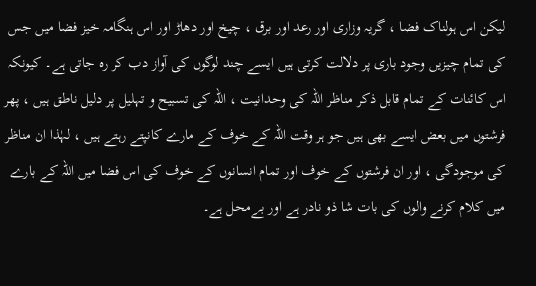لیکن اس ہولناک فضا ، گریہ وزاری اور رعد اور برق ، چیخ اور دھاڑ اور اس ہنگامہ خیز فضا میں جس کی تمام چیزیں وجود باری پر دلالت کرتی ہیں ایسے چند لوگوں کی آواز دب کر رہ جاتی ہے۔ کیونکہ اس کائنات کے تمام قابل ذکر مناظر اللہ کی وحدانیت ، اللہ کی تسبیح و تہلیل پر دلیل ناطق ہیں ، پھر فرشتوں میں بعض ایسے بھی ہیں جو ہر وقت اللہ کے خوف کے مارے کانپتے رہتے ہیں ، لہٰذا ان مناظر کی موجودگی ، اور ان فرشتوں کے خوف اور تمام انسانوں کے خوف کی اس فضا میں اللہ کے بارے میں کلام کرنے والوں کی بات شا ذو نادر ہے اور بےمحل ہے۔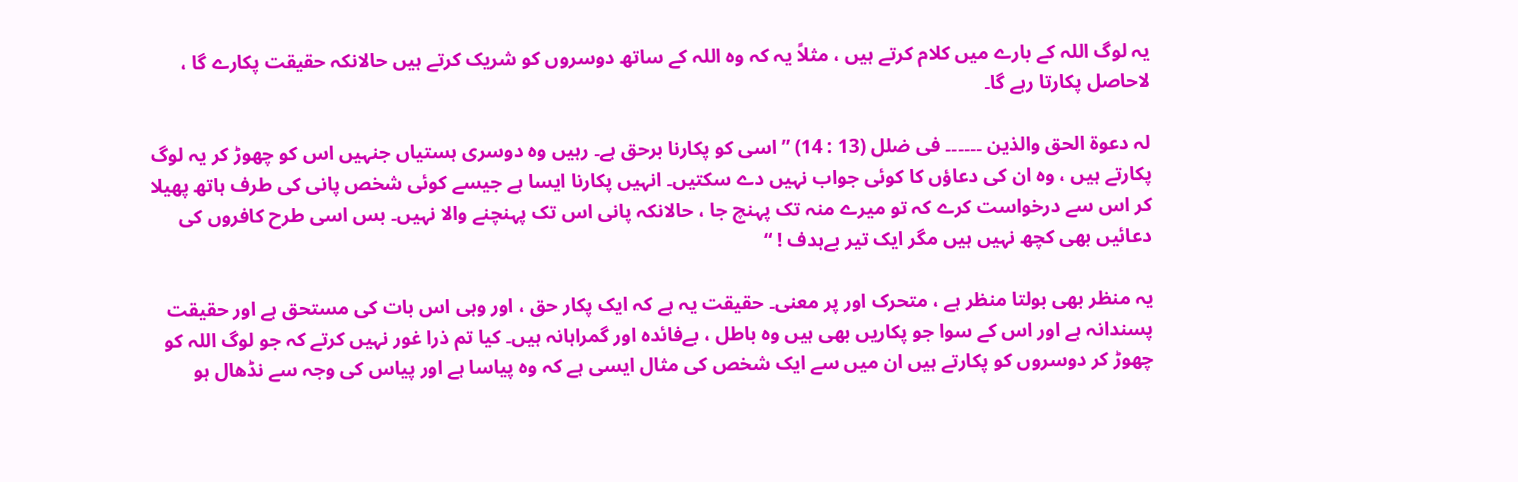یہ لوگ اللہ کے بارے میں کلام کرتے ہیں ، مثلاً یہ کہ وہ اللہ کے ساتھ دوسروں کو شریک کرتے ہیں حالانکہ حقیقت پکارے گا ، لاحاصل پکارتا رہے گا۔

لہ دعوۃ الحق والذین ۔۔۔۔۔۔ فی ضلل (13 : 14) ” اسی کو پکارنا برحق ہے۔ رہیں وہ دوسری ہستیاں جنہیں اس کو چھوڑ کر یہ لوگ پکارتے ہیں ، وہ ان کی دعاؤں کا کوئی جواب نہیں دے سکتیں۔ انہیں پکارنا ایسا ہے جیسے کوئی شخص پانی کی طرف ہاتھ پھیلا کر اس سے درخواست کرے کہ تو میرے منہ تک پہنچ جا ، حالانکہ پانی اس تک پہنچنے والا نہیں۔ بس اسی طرح کافروں کی دعائیں بھی کچھ نہیں ہیں مگر ایک تیر بےہدف ! “

یہ منظر بھی بولتا منظر ہے ، متحرک اور پر معنی۔ حقیقت یہ ہے کہ ایک پکار حق ، اور وہی اس بات کی مستحق ہے اور حقیقت پسندانہ ہے اور اس کے سوا جو پکاریں بھی ہیں وہ باطل ، بےفائدہ اور گمراہانہ ہیں۔ کیا تم ذرا غور نہیں کرتے کہ جو لوگ اللہ کو چھوڑ کر دوسروں کو پکارتے ہیں ان میں سے ایک شخص کی مثال ایسی ہے کہ وہ پیاسا ہے اور پیاس کی وجہ سے نڈھال ہو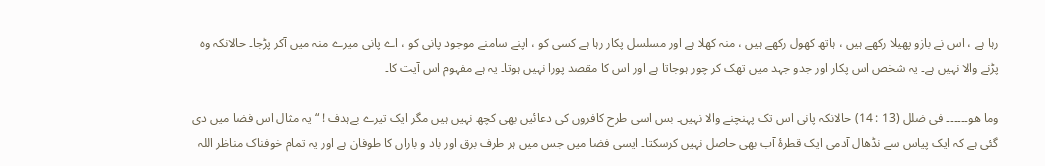رہا ہے ، اس نے بازو پھیلا رکھے ہیں ، ہاتھ کھول رکھے ہیں ، منہ کھلا ہے اور مسلسل پکار رہا ہے کسی کو ، اپنے سامنے موجود پانی کو ، اے پانی میرے منہ میں آکر پڑجا۔ حالانکہ وہ پڑنے والا نہیں ہے۔ یہ شخص اس پکار اور جدو جہد میں تھک کر چور ہوجاتا ہے اور اس کا مقصد پورا نہیں ہوتا۔ یہ ہے مفہوم اس آیت کا۔

وما ھو۔۔۔۔۔۔ فی ضلل (13 : 14) حالانکہ پانی اس تک پہنچنے والا نہیں۔ بس اسی طرح کافروں کی دعائیں بھی کچھ نہیں ہیں مگر ایک تیرے بےہدف ! “ یہ مثال اس فضا میں دی گئی ہے کہ ایک پیاس سے نڈھال آدمی ایک قطرۂ آب بھی حاصل نہیں کرسکتا۔ ایسی فضا میں جس میں ہر طرف برق اور باد و باراں کا طوفان ہے اور یہ تمام خوفناک مناظر اللہ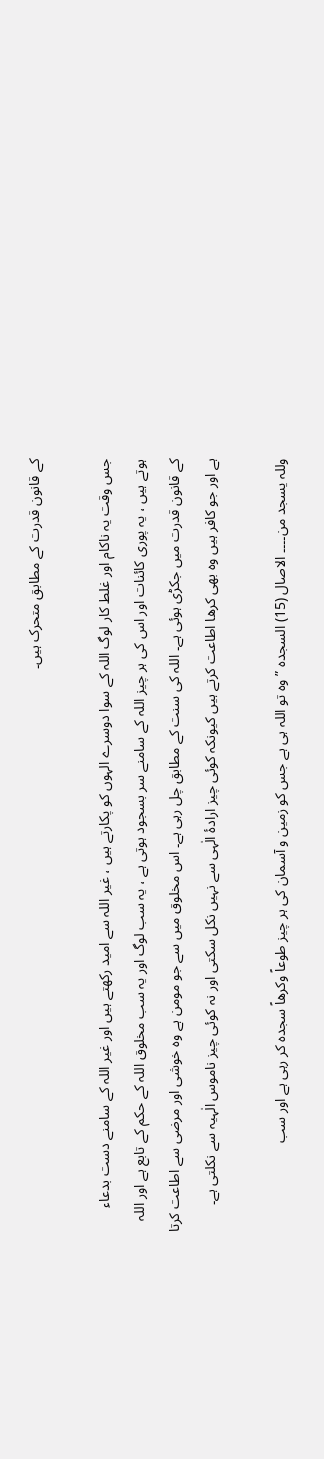کے قانون قدرت کے مطابق متحرک ہیں۔

جس وقت یہ ناکام اور غلط کار لوگ اللہ کے سوا دوسرے الہوں کو پکارتے ہیں ، غیر اللہ سے امید رکھتے ہیں اور غیر اللہ کے سامنے دست بدعاء ہوتے ہیں ، یہ پوری کائنات اور اس کی ہر چیز اللہ کے سامنے سر بسجود ہوتی ہے ، یہ سب لوگ اور یہ سب مخلوق اللہ کے حکم کے تابع ہے اور اللہ کے قانون قدرت میں جکڑی ہوئی ہے۔ اللہ کی سنت کے مطابق چل رہی ہے۔ اس مخلوق میں سے جو مومن ہے وہ خوشی اور مرضی سے اطاعت کرتا ہے اور جو کافر ہیں وہ بھی کرھا اطاعت کرتے ہیں کیونکہ کوئی چیز ارادۂ الٰہی سے نہیں نکل سکتی اور نہ کوئی چیز ناموس الٰہیہ سے نکلتی ہے۔

وللہ یسجد من۔۔۔۔ الاصال (15) السجدہ ” وہ تو اللہ ہی ہے جس کو زمین و آسمان کی ہر چیز طوعاً وکرھاً سجدہ کر رہی ہے اور سب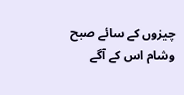چیزوں کے سائے صبح وشام اس کے آگے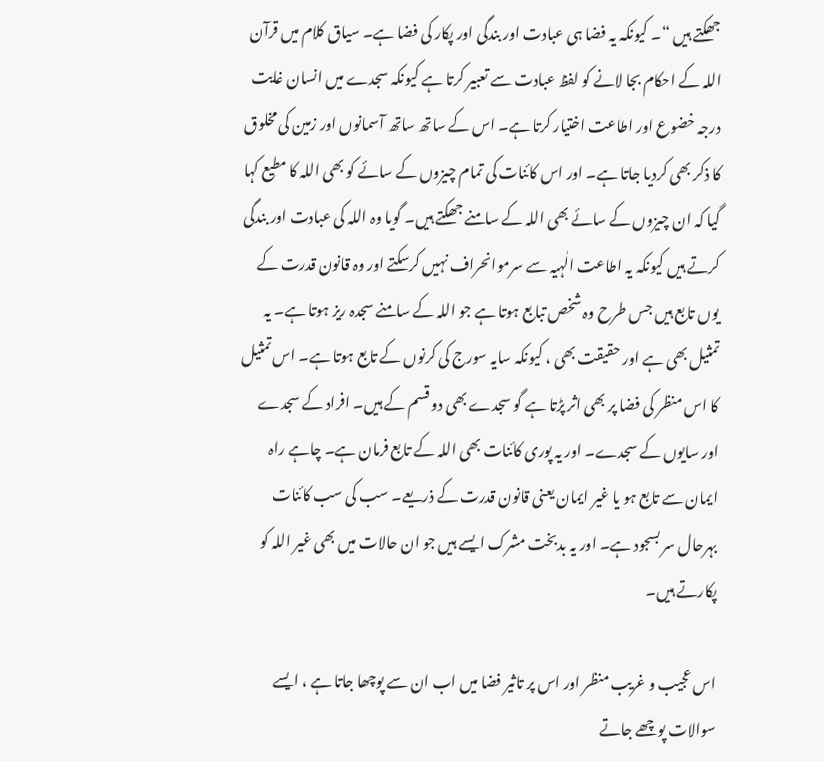جھکتے ہیں “۔ کیونکہ یہ فضا ہی عبادت اور بندگی اور پکار کی فضا ہے۔ سیاق کلام میں قرآن اللہ کے احکام بجا لانے کو لفظ عبادت سے تعبیر کرتا ہے کیونکہ سجدے میں انسان غایت درجہ خضوع اور اطاعت اختیار کرتا ہے۔ اس کے ساتھ ساتھ آسمانوں اور زمین کی مخلوق کا ذکر بھی کردیا جاتا ہے۔ اور اس کائنات کی تمام چیزوں کے سائے کو بھی اللہ کا مطیع کہا گیا کہ ان چیزوں کے سائے بھی اللہ کے سامنے جھکتے ہیں۔ گویا وہ اللہ کی عبادت اور بندگی کرتے ہیں کیونکہ یہ اطاعت الٰہیہ سے سرموانحراف نہیں کرسکتے اور وہ قانون قدرت کے یوں تابع ہیں جس طرح وہ شخص تبابع ہوتا ہے جو اللہ کے سامنے سجدہ ریز ہوتا ہے۔ یہ تمثیل بھی ہے اور حقیقت بھی ، کیونکہ سایہ سورج کی کرنوں کے تابع ہوتا ہے۔ اس تمثیل کا اس منظر کی فضا پر بھی اثر پڑتا ہے گو سجدے بھی دو قسم کے ہیں۔ افراد کے سجدے اور سایوں کے سجدے۔ اور یہ پوری کائنات بھی اللہ کے تابع فرمان ہے۔ چاہے راہ ایمان سے تابع ہو یا غیر ایمان یعنی قانون قدرت کے ذریعے۔ سب کی سب کائنات بہرحال سر بسجود ہے۔ اور یہ بدبخت مشرک ایسے ہیں جو ان حالات میں بھی غیر اللہ کو پکارتے ہیں۔

اس عجیب و غریب منظر اور اس پر تاثیر فضا میں اب ان سے پوچھا جاتا ہے ، ایسے سوالات پوچھے جاتے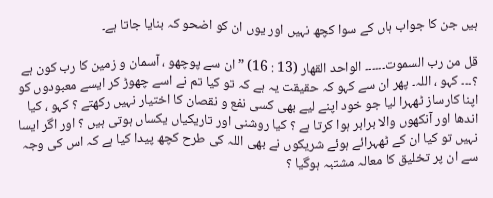ہیں جن کا جواب ہاں کے سوا کچھ نہیں اور یوں ان کو اضحو کہ بنایا جاتا ہے۔

قل من رب السموت۔۔۔۔۔۔ الواحد القھار (13 : 16) ” ان سے پوچھو ، آسمان و زمین کا رب کون ہے ؟۔۔۔ کہو ، اللہ۔ پھر ان سے کہو کہ حقیقت یہ ہے کہ تو کیا تم نے اسے چھوڑ کر ایسے معبودوں کو اپنا کارساز ٹھہرا لیا جو خود اپنے لیے بھی کسی نفع و نقصان کا اختیار نہیں رکھتے ؟ کہو ، کیا اندھا اور آنکھوں والا برابر ہوا کرتا ہے ؟ کیا روشنی اور تاریکیاں یکساں ہوتی ہیں ؟ اور اگر ایسا نہیں تو کیا ان کے ٹھہرائے ہوئے شریکوں نے بھی اللہ کی طرح کچھ پیدا کیا ہے کہ اس کی وجہ سے ان پر تخلیق کا معالہ مشتبہ ہوگیا ؟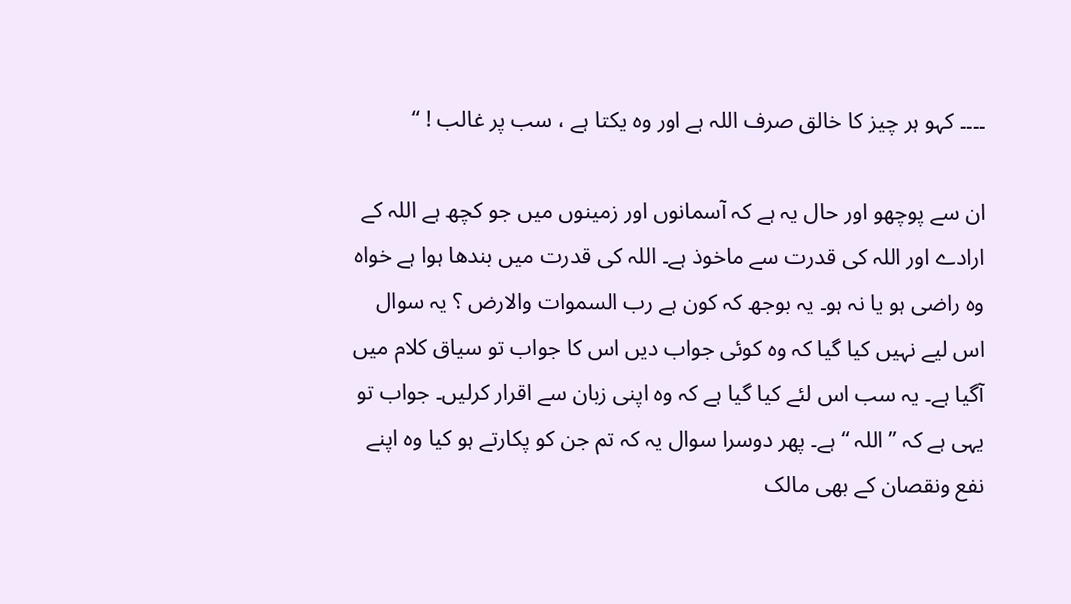۔۔۔۔ کہو ہر چیز کا خالق صرف اللہ ہے اور وہ یکتا ہے ، سب پر غالب ! “

ان سے پوچھو اور حال یہ ہے کہ آسمانوں اور زمینوں میں جو کچھ ہے اللہ کے ارادے اور اللہ کی قدرت سے ماخوذ ہے۔ اللہ کی قدرت میں بندھا ہوا ہے خواہ وہ راضی ہو یا نہ ہو۔ یہ بوجھ کہ کون ہے رب السموات والارض ؟ یہ سوال اس لیے نہیں کیا گیا کہ وہ کوئی جواب دیں اس کا جواب تو سیاق کلام میں آگیا ہے۔ یہ سب اس لئے کیا گیا ہے کہ وہ اپنی زبان سے اقرار کرلیں۔ جواب تو یہی ہے کہ ” اللہ “ ہے۔ پھر دوسرا سوال یہ کہ تم جن کو پکارتے ہو کیا وہ اپنے نفع ونقصان کے بھی مالک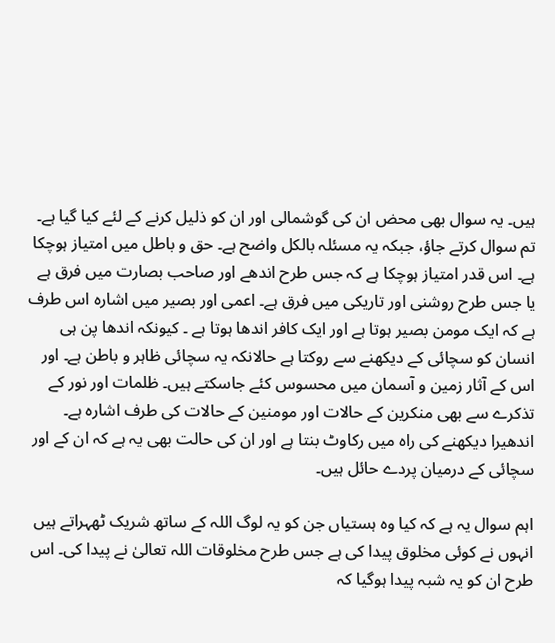ہیں۔ یہ سوال بھی محض ان کی گوشمالی اور ان کو ذلیل کرنے کے لئے کیا گیا ہے۔ تم سوال کرتے جاؤ، جبکہ یہ مسئلہ بالکل واضح ہے۔ حق و باطل میں امتیاز ہوچکا ہے۔ اس قدر امتیاز ہوچکا ہے کہ جس طرح اندھے اور صاحب بصارت میں فرق ہے یا جس طرح روشنی اور تاریکی میں فرق ہے۔ اعمی اور بصیر میں اشارہ اس طرف ہے کہ ایک مومن بصیر ہوتا ہے اور ایک کافر اندھا ہوتا ہے ۔ کیونکہ اندھا پن ہی انسان کو سچائی کے دیکھنے سے روکتا ہے حالانکہ یہ سچائی ظاہر و باطن ہے۔ اور اس کے آثار زمین و آسمان میں محسوس کئے جاسکتے ہیں۔ ظلمات اور نور کے تذکرے سے بھی منکرین کے حالات اور مومنین کے حالات کی طرف اشارہ ہے۔ اندھیرا دیکھنے کی راہ میں رکاوٹ بنتا ہے اور ان کی حالت بھی یہ ہے کہ ان کے اور سچائی کے درمیان پردے حائل ہیں۔

اہم سوال یہ ہے کہ کیا وہ ہستیاں جن کو یہ لوگ اللہ کے ساتھ شریک ٹھہراتے ہیں انہوں نے کوئی مخلوق پیدا کی ہے جس طرح مخلوقات اللہ تعالیٰ نے پیدا کی۔ اس طرح ان کو یہ شبہ پیدا ہوگیا کہ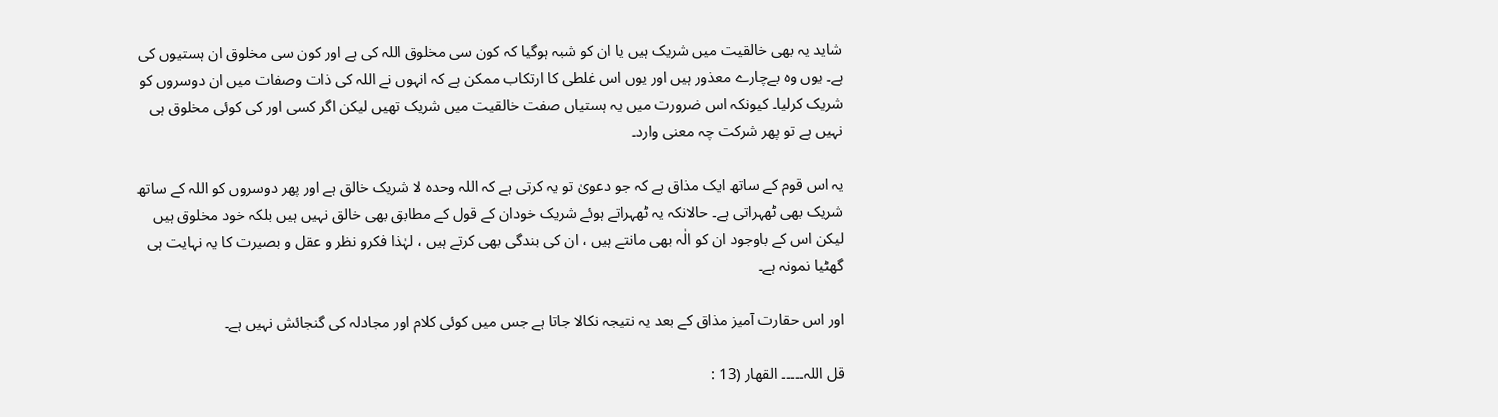شاید یہ بھی خالقیت میں شریک ہیں یا ان کو شبہ ہوگیا کہ کون سی مخلوق اللہ کی ہے اور کون سی مخلوق ان ہستیوں کی ہے۔ یوں وہ بےچارے معذور ہیں اور یوں اس غلطی کا ارتکاب ممکن ہے کہ انہوں نے اللہ کی ذات وصفات میں ان دوسروں کو شریک کرلیا۔ کیونکہ اس ضرورت میں یہ ہستیاں صفت خالقیت میں شریک تھیں لیکن اگر کسی اور کی کوئی مخلوق ہی نہیں ہے تو پھر شرکت چہ معنی وارد۔

یہ اس قوم کے ساتھ ایک مذاق ہے کہ جو دعویٰ تو یہ کرتی ہے کہ اللہ وحدہ لا شریک خالق ہے اور پھر دوسروں کو اللہ کے ساتھ شریک بھی ٹھہراتی ہے۔ حالانکہ یہ ٹھہراتے ہوئے شریک خودان کے قول کے مطابق بھی خالق نہیں ہیں بلکہ خود مخلوق ہیں لیکن اس کے باوجود ان کو الٰہ بھی مانتے ہیں ، ان کی بندگی بھی کرتے ہیں ، لہٰذا فکرو نظر و عقل و بصیرت کا یہ نہایت ہی گھٹیا نمونہ ہے۔

اور اس حقارت آمیز مذاق کے بعد یہ نتیجہ نکالا جاتا ہے جس میں کوئی کلام اور مجادلہ کی گنجائش نہیں ہے۔

قل اللہ۔۔۔۔۔ القھار (13 :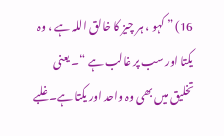16) ” کہو ، ہر چیز کا خالق اللہ ہے ، وہ یکتا اور سب پر غالب ہے “۔ یعنی تخلیق میں بھی وہ واحد اور یکتا ہے۔ غلبے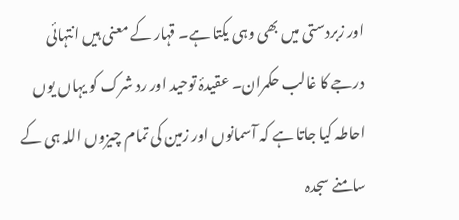اور زبردستی میں بھی وہی یکتا ہے۔ قہار کے معنی ہیں انتہائی درجے کا غالب حکمران۔ عقیدۂ توحید اور رد شرک کو یہاں یوں احاطہ کیا جاتا ہے کہ آسمانوں اور زمین کی تمام چیزوں اللہ ہی کے سامنے سجدہ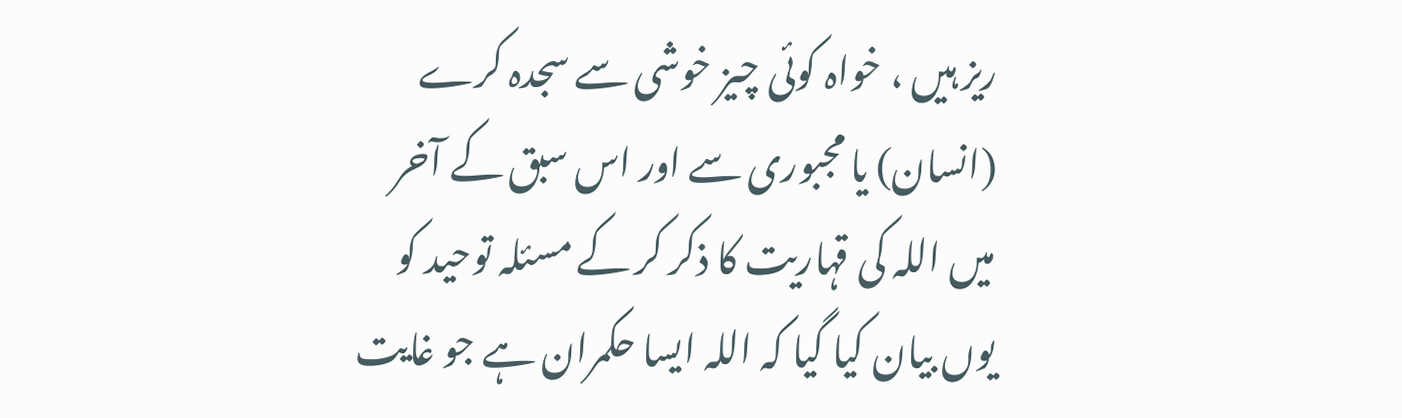ریز ہیں ، خواہ کوئی چیز خوشی سے سجدہ کرے (انسان) یا مجبوری سے اور اس سبق کے آخر میں اللہ کی قہاریت کا ذکر کر کے مسئلہ توحید کو یوں بیان کیا گیا کہ اللہ ایسا حکمران ہے جو غایت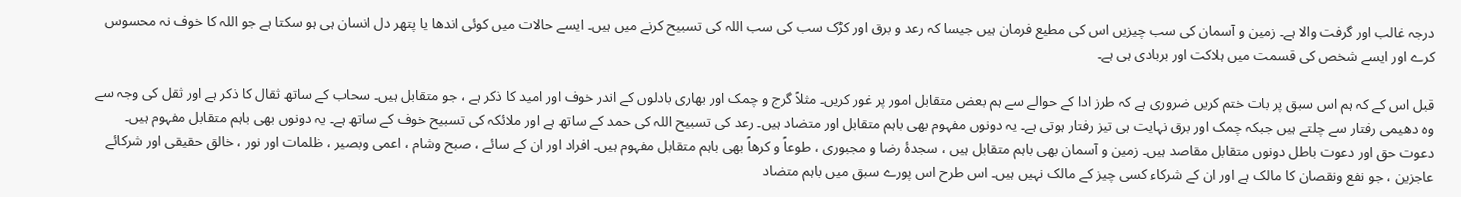درجہ غالب اور گرفت والا ہے۔ زمین و آسمان کی سب چیزیں اس کی مطیع فرمان ہیں جیسا کہ رعد و برق اور کڑک سب کی سب اللہ کی تسبیح کرنے میں ہیں۔ ایسے حالات میں کوئی اندھا یا پتھر دل انسان ہی ہو سکتا ہے جو اللہ کا خوف نہ محسوس کرے اور ایسے شخص کی قسمت میں ہلاکت اور بربادی ہی ہے۔

قبل اس کے کہ ہم اس سبق پر بات ختم کریں ضروری ہے کہ طرز ادا کے حوالے سے ہم بعض متقابل امور پر غور کریں۔ مثلاً گرج و چمک اور بھاری بادلوں کے اندر خوف اور امید کا ذکر ہے ، جو متقابل ہیں۔ سحاب کے ساتھ ثقال کا ذکر ہے اور ثقل کی وجہ سے وہ دھیمی رفتار سے چلتے ہیں جبکہ چمک اور برق نہایت ہی تیز رفتار ہوتی ہے۔ یہ دونوں مفہوم بھی باہم متقابل اور متضاد ہیں۔ رعد کی تسبیح اللہ کی حمد کے ساتھ ہے اور ملائکہ کی تسبیح خوف کے ساتھ ہے۔ یہ دونوں بھی باہم متقابل مفہوم ہیں۔ دعوت حق اور دعوت باطل دونوں متقابل مقاصد ہیں۔ زمین و آسمان بھی باہم متقابل ہیں ، سجدۂ رضا و مجبوری ، طوعاً و کرھاً بھی باہم متقابل مفہوم ہیں۔ افراد اور ان کے سائے ، صبح وشام ، اعمی وبصیر ، ظلمات اور نور ، خالق حقیقی اور شرکائے عاجزین ، جو نفع ونقصان کا مالک ہے اور ان کے شرکاء کسی چیز کے مالک نہیں ہیں۔ اس طرح اس پورے سبق میں باہم متضاد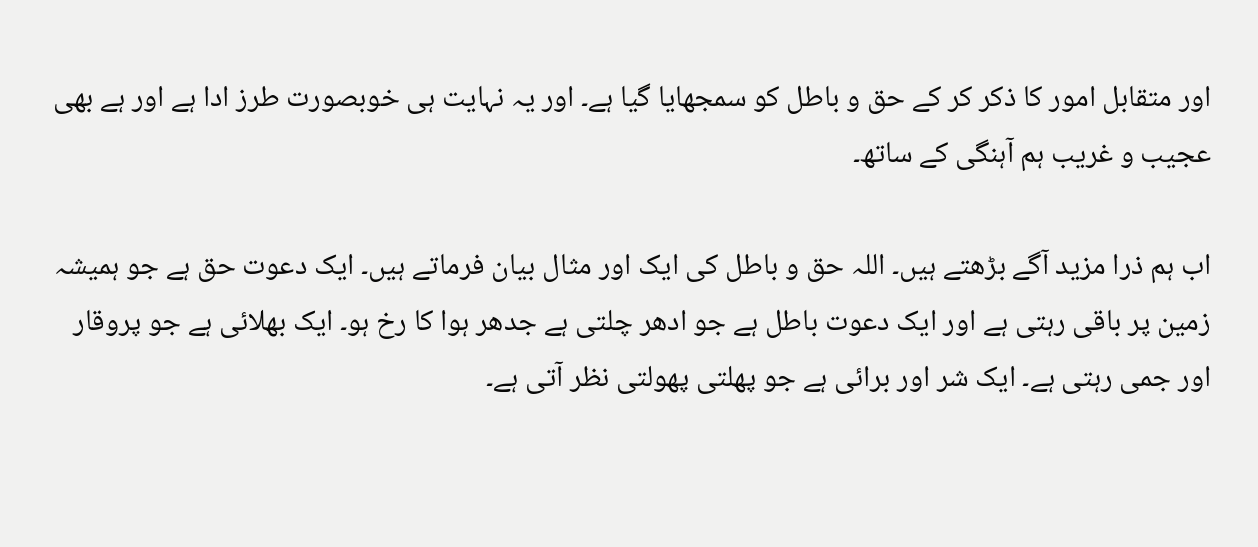اور متقابل امور کا ذکر کر کے حق و باطل کو سمجھایا گیا ہے۔ اور یہ نہایت ہی خوبصورت طرز ادا ہے اور ہے بھی عجیب و غریب ہم آہنگی کے ساتھ۔

اب ہم ذرا مزید آگے بڑھتے ہیں۔ اللہ حق و باطل کی ایک اور مثال بیان فرماتے ہیں۔ ایک دعوت حق ہے جو ہمیشہ زمین پر باقی رہتی ہے اور ایک دعوت باطل ہے جو ادھر چلتی ہے جدھر ہوا کا رخ ہو۔ ایک بھلائی ہے جو پروقار اور جمی رہتی ہے۔ ایک شر اور برائی ہے جو پھلتی پھولتی نظر آتی ہے۔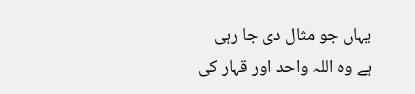یہاں جو مثال دی جا رہی ہے وہ اللہ واحد اور قہار کی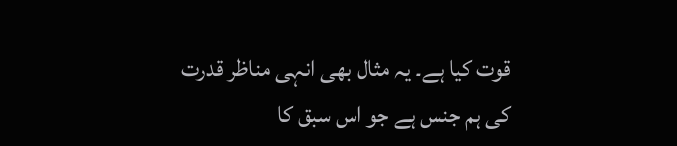قوت کیا ہے۔ یہ مثال بھی انہی مناظر قدرت کی ہم جنس ہے جو اس سبق کا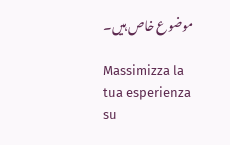موضوع خاص ہیں۔

Massimizza la tua esperienza su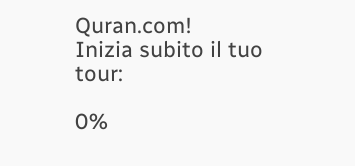Quran.com!
Inizia subito il tuo tour:

0%